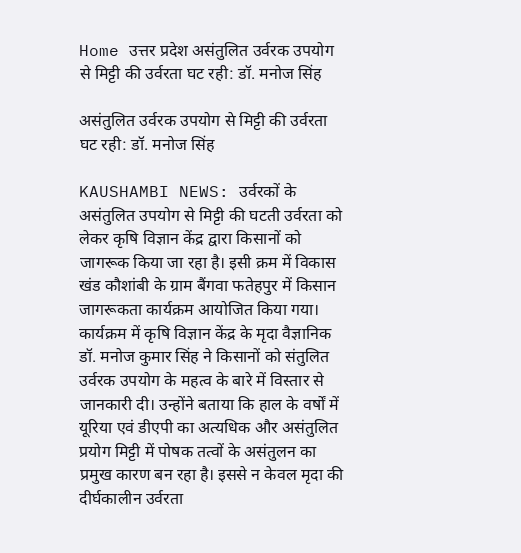Home उत्तर प्रदेश असंतुलित उर्वरक उपयोग से मिट्टी की उर्वरता घट रही: डॉ. मनोज सिंह

असंतुलित उर्वरक उपयोग से मिट्टी की उर्वरता घट रही: डॉ. मनोज सिंह

KAUSHAMBI NEWS: उर्वरकों के असंतुलित उपयोग से मिट्टी की घटती उर्वरता को लेकर कृषि विज्ञान केंद्र द्वारा किसानों को जागरूक किया जा रहा है। इसी क्रम में विकास खंड कौशांबी के ग्राम बैंगवा फतेहपुर में किसान जागरूकता कार्यक्रम आयोजित किया गया।
कार्यक्रम में कृषि विज्ञान केंद्र के मृदा वैज्ञानिक डॉ. मनोज कुमार सिंह ने किसानों को संतुलित उर्वरक उपयोग के महत्व के बारे में विस्तार से जानकारी दी। उन्होंने बताया कि हाल के वर्षों में यूरिया एवं डीएपी का अत्यधिक और असंतुलित प्रयोग मिट्टी में पोषक तत्वों के असंतुलन का प्रमुख कारण बन रहा है। इससे न केवल मृदा की दीर्घकालीन उर्वरता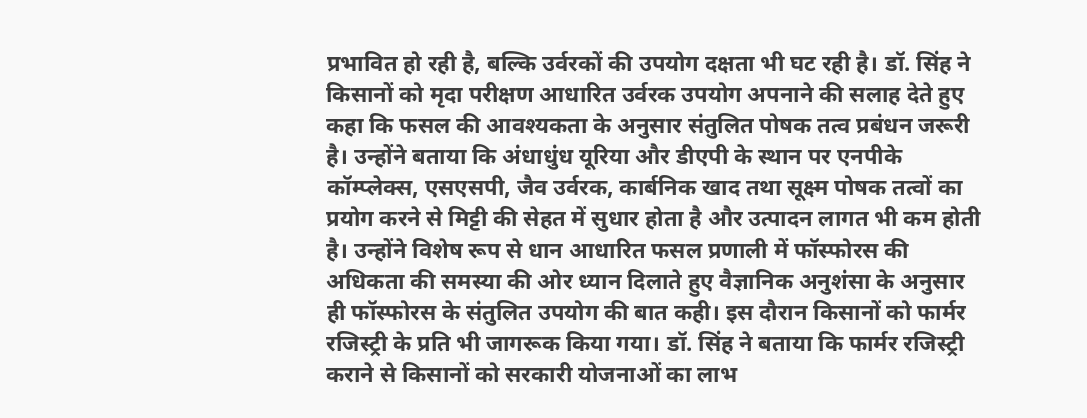प्रभावित हो रही है, बल्कि उर्वरकों की उपयोग दक्षता भी घट रही है। डॉ. सिंह ने किसानों को मृदा परीक्षण आधारित उर्वरक उपयोग अपनाने की सलाह देते हुए कहा कि फसल की आवश्यकता के अनुसार संतुलित पोषक तत्व प्रबंधन जरूरी है। उन्होंने बताया कि अंधाधुंध यूरिया और डीएपी के स्थान पर एनपीके कॉम्प्लेक्स, एसएसपी, जैव उर्वरक, कार्बनिक खाद तथा सूक्ष्म पोषक तत्वों का प्रयोग करने से मिट्टी की सेहत में सुधार होता है और उत्पादन लागत भी कम होती है। उन्होंने विशेष रूप से धान आधारित फसल प्रणाली में फॉस्फोरस की अधिकता की समस्या की ओर ध्यान दिलाते हुए वैज्ञानिक अनुशंसा के अनुसार ही फॉस्फोरस के संतुलित उपयोग की बात कही। इस दौरान किसानों को फार्मर रजिस्ट्री के प्रति भी जागरूक किया गया। डॉ. सिंह ने बताया कि फार्मर रजिस्ट्री कराने से किसानों को सरकारी योजनाओं का लाभ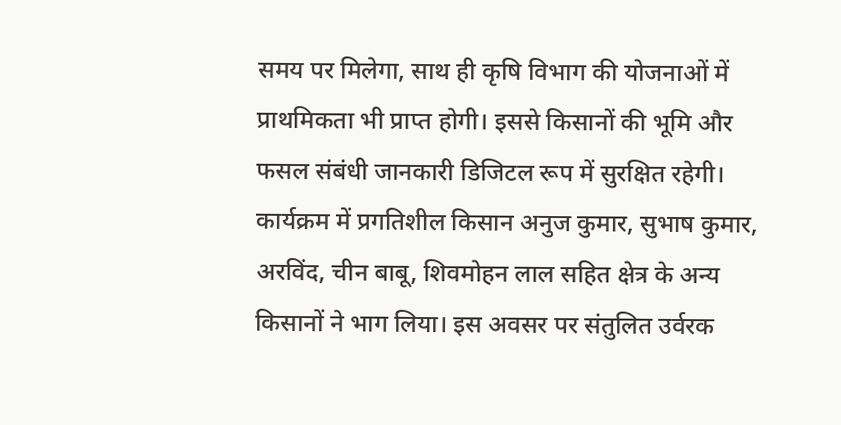समय पर मिलेगा, साथ ही कृषि विभाग की योजनाओं में प्राथमिकता भी प्राप्त होगी। इससे किसानों की भूमि और फसल संबंधी जानकारी डिजिटल रूप में सुरक्षित रहेगी।
कार्यक्रम में प्रगतिशील किसान अनुज कुमार, सुभाष कुमार, अरविंद, चीन बाबू, शिवमोहन लाल सहित क्षेत्र के अन्य किसानों ने भाग लिया। इस अवसर पर संतुलित उर्वरक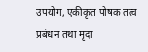उपयोग, एकीकृत पोषक तत्व प्रबंधन तथा मृदा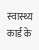स्वास्थ्य कार्ड के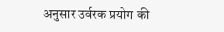अनुसार उर्वरक प्रयोग की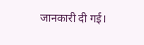जानकारी दी गई।